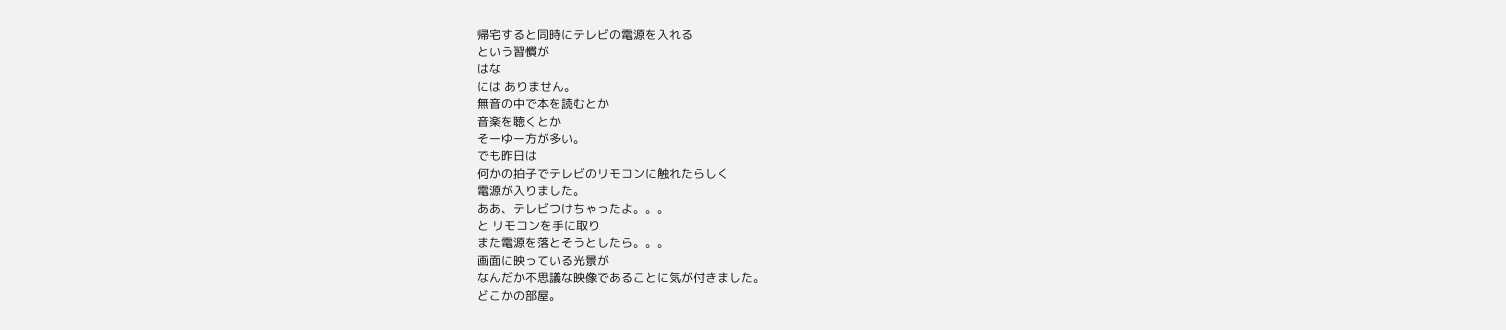帰宅すると同時にテレビの電源を入れる
という習慣が
はな
には ありません。
無音の中で本を読むとか
音楽を聴くとか
そーゆー方が多い。
でも昨日は
何かの拍子でテレビのリモコンに触れたらしく
電源が入りました。
ああ、テレビつけちゃったよ。。。
と リモコンを手に取り
また電源を落とそうとしたら。。。
画面に映っている光景が
なんだか不思議な映像であることに気が付きました。
どこかの部屋。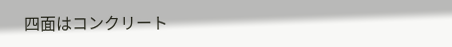四面はコンクリート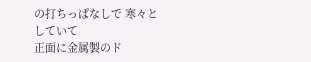の打ちっぱなしで 寒々としていて
正面に金属製のド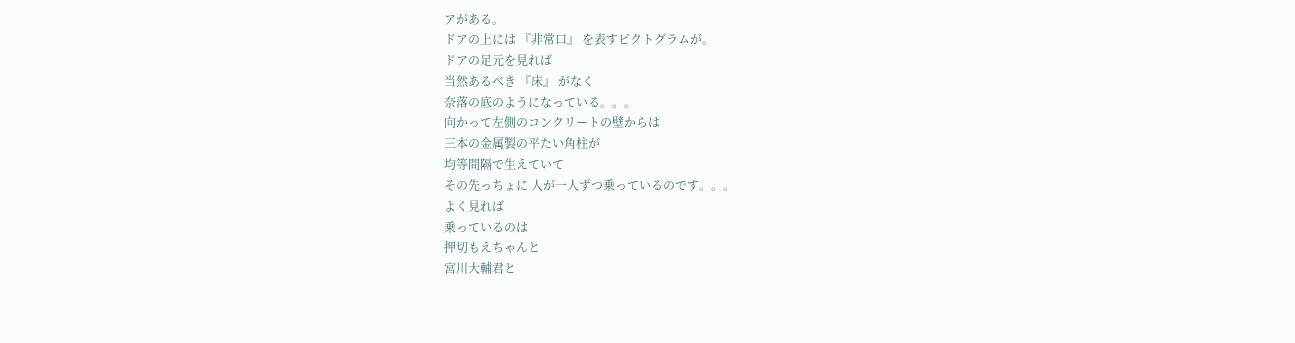アがある。
ドアの上には 『非常口』 を表すピクトグラムが。
ドアの足元を見れば
当然あるべき 『床』 がなく
奈落の底のようになっている。。。
向かって左側のコンクリートの壁からは
三本の金属製の平たい角柱が
均等間隔で生えていて
その先っちょに 人が一人ずつ乗っているのです。。。
よく見れば
乗っているのは
押切もえちゃんと
宮川大輔君と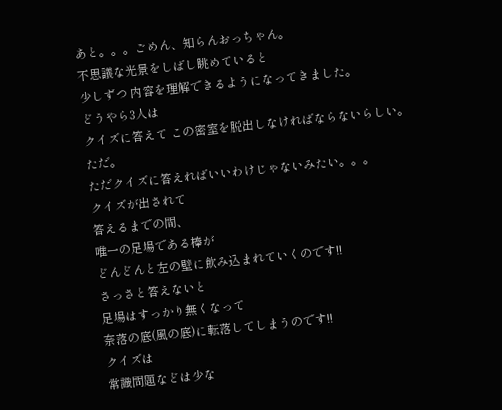あと。。。ごめん、知らんおっちゃん。
不思議な光景をしばし眺めていると
少しずつ 内容を理解できるようになってきました。
どうやら3人は
クイズに答えて この密室を脱出しなければならないらしい。
ただ。
ただクイズに答えればいいわけじゃないみたい。。。
クイズが出されて
答えるまでの間、
唯一の足場である棒が
どんどんと左の壁に飲み込まれていくのです!!
さっさと答えないと
足場はすっかり無くなって
奈落の底(風の底)に転落してしまうのです!!
クイズは
常識問題などは少な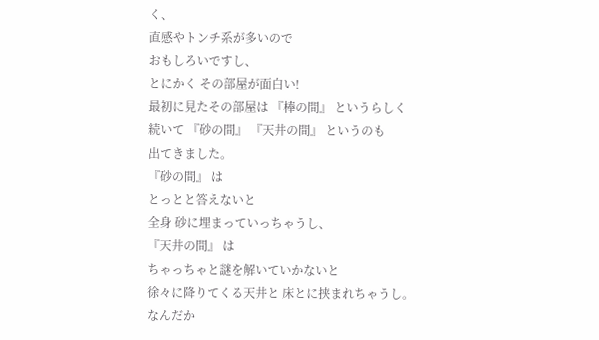く、
直感やトンチ系が多いので
おもしろいですし、
とにかく その部屋が面白い!
最初に見たその部屋は 『棒の間』 というらしく
続いて 『砂の間』 『天井の間』 というのも
出てきました。
『砂の間』 は
とっとと答えないと
全身 砂に埋まっていっちゃうし、
『天井の間』 は
ちゃっちゃと謎を解いていかないと
徐々に降りてくる天井と 床とに挟まれちゃうし。
なんだか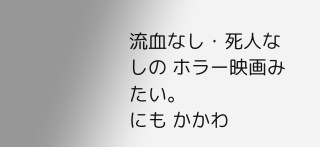流血なし・死人なしの ホラー映画みたい。
にも かかわ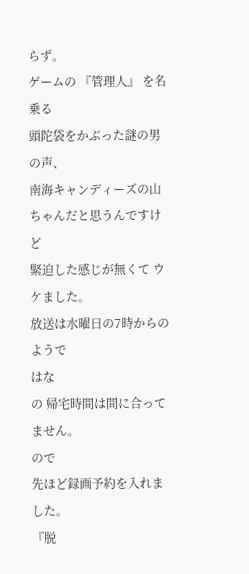らず。
ゲームの 『管理人』 を名乗る
頭陀袋をかぶった謎の男の声、
南海キャンディーズの山ちゃんだと思うんですけど
緊迫した感じが無くて ウケました。
放送は水曜日の7時からのようで
はな
の 帰宅時間は間に合ってません。
ので
先ほど録画予約を入れました。
『脱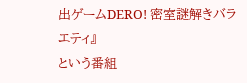出ゲームDERO! 密室謎解きバラエティ』
という番組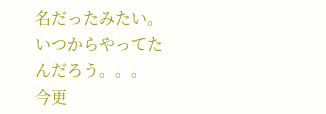名だったみたい。
いつからやってたんだろう。。。
今更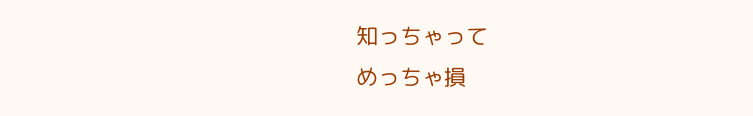知っちゃって
めっちゃ損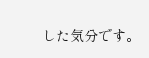した気分です。